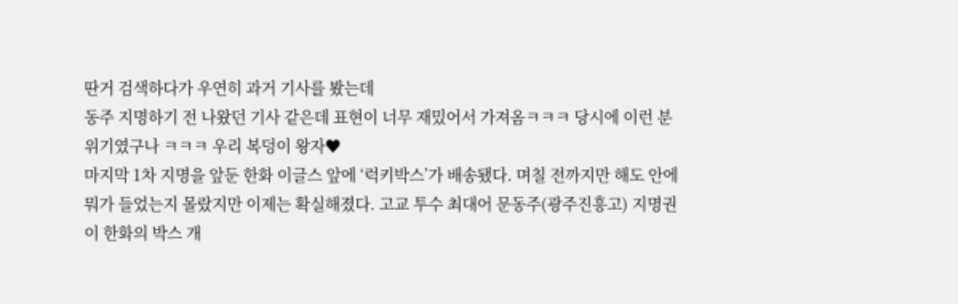딴거 검색하다가 우연히 과거 기사를 봤는데
동주 지명하기 전 나왔던 기사 같은데 표현이 너무 재밌어서 가져옴ㅋㅋㅋ 당시에 이런 분위기였구나 ㅋㅋㅋ 우리 복덩이 왕자♥
마지막 1차 지명을 앞둔 한화 이글스 앞에 ‘럭키박스’가 배송됐다. 며칠 전까지만 해도 안에 뭐가 들었는지 몰랐지만 이제는 확실해졌다. 고교 투수 최대어 문동주(광주진흥고) 지명권이 한화의 박스 개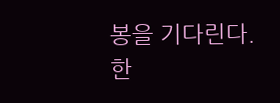봉을 기다린다. 한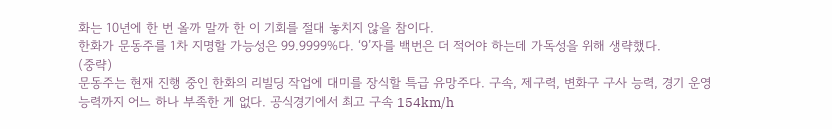화는 10년에 한 번 올까 말까 한 이 기회를 절대 놓치지 않을 참이다.
한화가 문동주를 1차 지명할 가능성은 99.9999%다. ‘9’자를 백번은 더 적어야 하는데 가독성을 위해 생략했다.
(중략)
문동주는 현재 진행 중인 한화의 리빌딩 작업에 대미를 장식할 특급 유망주다. 구속, 제구력, 변화구 구사 능력, 경기 운영 능력까지 어느 하나 부족한 게 없다. 공식경기에서 최고 구속 154km/h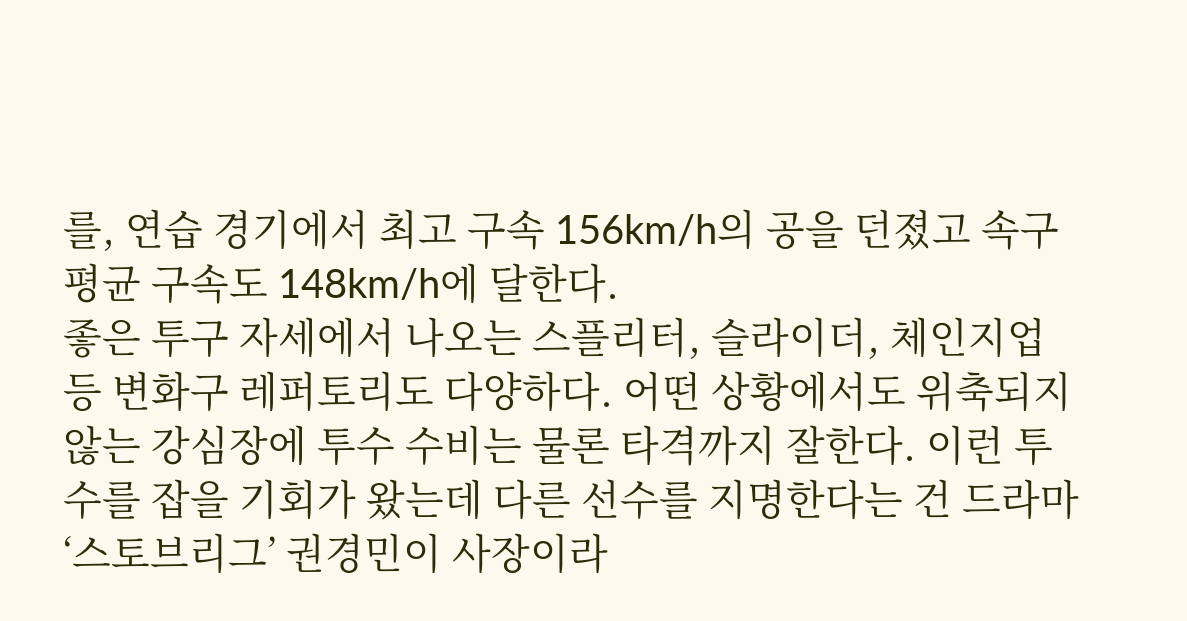를, 연습 경기에서 최고 구속 156km/h의 공을 던졌고 속구 평균 구속도 148km/h에 달한다.
좋은 투구 자세에서 나오는 스플리터, 슬라이더, 체인지업 등 변화구 레퍼토리도 다양하다. 어떤 상황에서도 위축되지 않는 강심장에 투수 수비는 물론 타격까지 잘한다. 이런 투수를 잡을 기회가 왔는데 다른 선수를 지명한다는 건 드라마 ‘스토브리그’ 권경민이 사장이라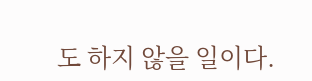도 하지 않을 일이다.